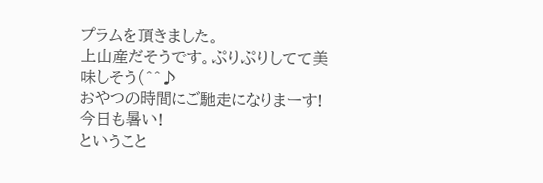プラムを頂きました。
上山産だそうです。ぷりぷりしてて美味しそう(^^♪
おやつの時間にご馳走になりまーす!
今日も暑い!
ということ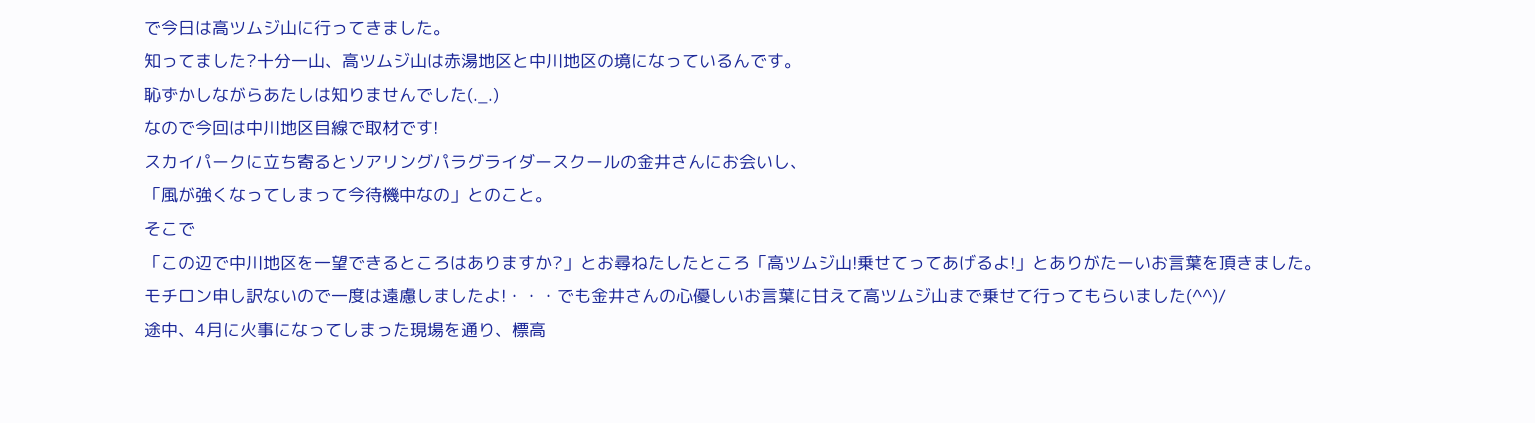で今日は高ツムジ山に行ってきました。
知ってました?十分一山、高ツムジ山は赤湯地区と中川地区の境になっているんです。
恥ずかしながらあたしは知りませんでした(._.)
なので今回は中川地区目線で取材です!
スカイパークに立ち寄るとソアリングパラグライダースクールの金井さんにお会いし、
「風が強くなってしまって今待機中なの」とのこと。
そこで
「この辺で中川地区を一望できるところはありますか?」とお尋ねたしたところ「高ツムジ山!乗せてってあげるよ!」とありがたーいお言葉を頂きました。
モチロン申し訳ないので一度は遠慮しましたよ!・・・でも金井さんの心優しいお言葉に甘えて高ツムジ山まで乗せて行ってもらいました(^^)/
途中、4月に火事になってしまった現場を通り、標高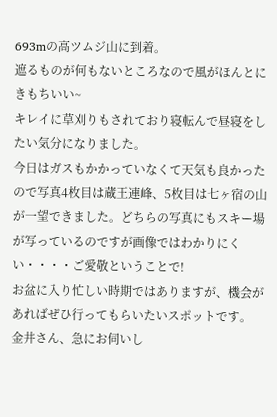693mの高ツムジ山に到着。
遮るものが何もないところなので風がほんとにきもちいい~
キレイに草刈りもされており寝転んで昼寝をしたい気分になりました。
今日はガスもかかっていなくて天気も良かったので写真4枚目は蔵王連峰、5枚目は七ヶ宿の山が一望できました。どちらの写真にもスキー場が写っているのですが画像ではわかりにくい・・・・ご愛敬ということで!
お盆に入り忙しい時期ではありますが、機会があればぜひ行ってもらいたいスポットです。
金井さん、急にお伺いし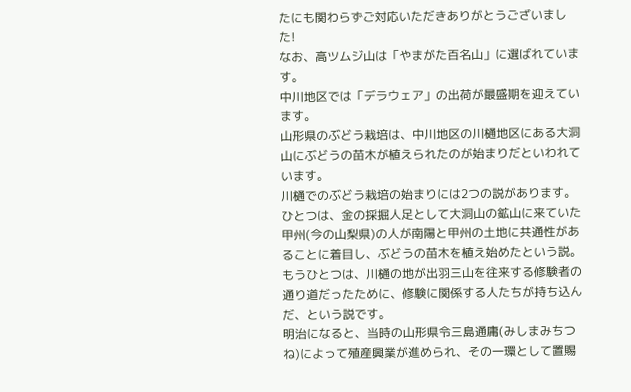たにも関わらずご対応いただきありがとうございました!
なお、高ツムジ山は「やまがた百名山」に選ばれています。
中川地区では「デラウェア」の出荷が最盛期を迎えています。
山形県のぶどう栽培は、中川地区の川樋地区にある大洞山にぶどうの苗木が植えられたのが始まりだといわれています。
川樋でのぶどう栽培の始まりには2つの説があります。
ひとつは、金の採掘人足として大洞山の鉱山に来ていた甲州(今の山梨県)の人が南陽と甲州の土地に共通性があることに着目し、ぶどうの苗木を植え始めたという説。
もうひとつは、川樋の地が出羽三山を往来する修験者の通り道だったために、修験に関係する人たちが持ち込んだ、という説です。
明治になると、当時の山形県令三島通庸(みしまみちつね)によって殖産興業が進められ、その一環として置賜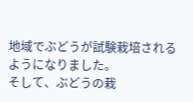地域でぶどうが試験栽培されるようになりました。
そして、ぶどうの栽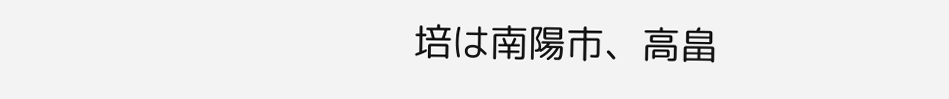培は南陽市、高畠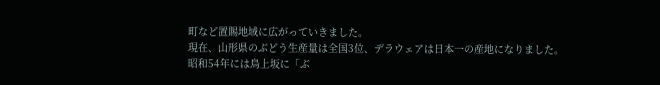町など置賜地域に広がっていきました。
現在、山形県のぶどう生産量は全国3位、デラウェアは日本一の産地になりました。
昭和54年には鳥上坂に「ぶ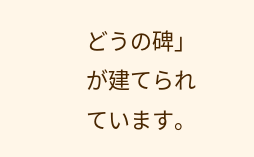どうの碑」が建てられています。